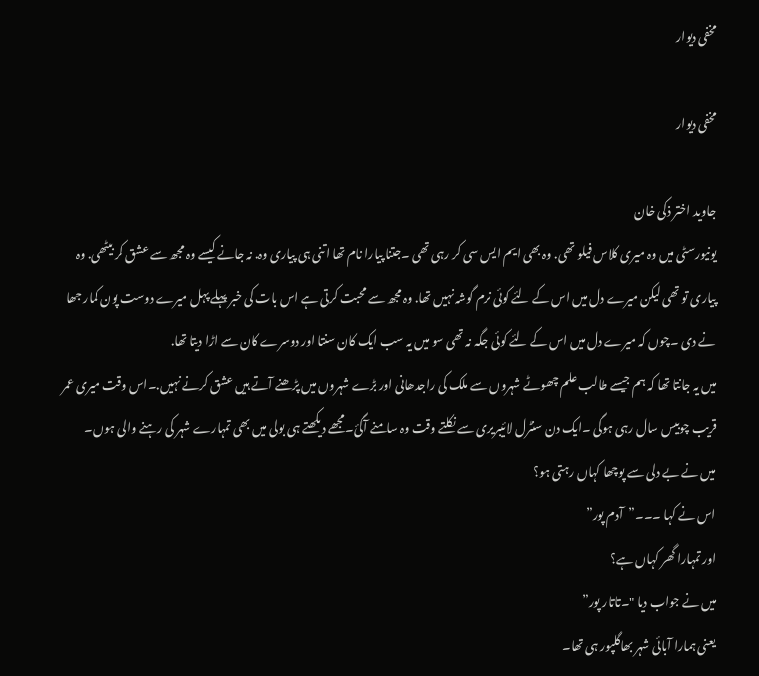مخفی دیوار

مخفی دیوار

جاوید اختر ذکی خان
یونیورسٹی میں وہ میری کلاس فیلو تھی. وہ بھی ایم ایس سی کر رہی تھی ۔جتنا پیارا نام تھا اتنی ہی پیاری وہ. نہ جانے کیسے وہ مجھ سے عشق کر بیٹھی. وہ پیاری تو تھی لیکن میرے دل میں اس کے لئے کوئی نرم گوشہ نہیں تھا. وہ مجھ سے محبت کرتی ہے اس بات کی خبر پہلے پہل میرے دوست پون کمار جھا نے دی ۔چوں کہ میرے دل میں اس کے لئے کوئی جگہ نہ تھی سو میں یہ سب ایک کان سنتا اور دوسرے کان سے اڑا دیتا تھا.
میں یہ جانتا تھا کہ ہم جیسے طالب علم چھوٹے شہروں سے ملک کی راجدھانی اور بڑے شہروں میں پڑھنے آتے ہیں عشق کرنے نہیں.۔اس وقت میری عمر قریب چوبیس سال رہی ہوگی ۔ایک دن سنٹرل لائیبریری سے نکلتے وقت وہ سامنے آگئ۔مجھے دیکھتے ہی بولی میں بھی تمہارے شہر کی رہنے والی ہوں۔
میں نے بے دلی سے پوچھا کہاں رہتی ہو؟
اس نے کہا ۔۔۔”آدم پور”
اور تمہارا گھر کہاں ہے؟
میں نے جواب دیا "۔تاتار پور”
یعنی ہمارا آبائی شہر بھاگلپور ہی تھا۔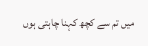میں تم سے کچھ کہنا چاہتی ہوں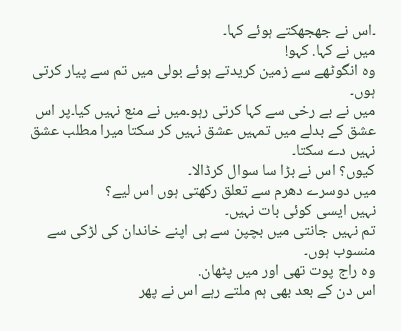۔اس نے جھجھکتے ہوئے کہا۔
میں نے کہا. کہو!
وہ انگوٹھے سے زمین کریدتے ہوئے بولی میں تم سے پیار کرتی ہوں۔
میں نے بے رخی سے کہا کرتی رہو۔میں نے منع نہیں کیا۔پر اس عشق کے بدلے میں تمہیں عشق نہیں کر سکتا میرا مطلب عشق نہیں دے سکتا۔
کیوں؟ اس نے بڑا سا سوال کرڈالا۔
میں دوسرے دھرم سے تعلق رکھتی ہوں اس لیے؟
نہیں ایسی کوئی بات نہیں۔
تم نہیں جانتی میں بچپن سے ہی اپنے خاندان کی لڑکی سے منسوب ہوں۔
وہ راج پوت تھی اور میں پٹھان.
اس دن کے بعد بھی ہم ملتے رہے اس نے پھر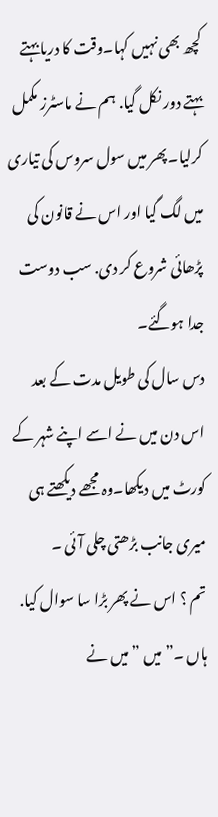کچھ بھی نہیں کہا۔وقت کا دریا بہتے بہتے دور نکل گیا. ہم نے ماسٹرز مکمل کرلیا۔پھر میں سول سروس کی تیاری میں لگ گیا اور اس نے قانون کی پڑھائی شروع کر دی. سب دوست جدا ہوگئے۔
دس سال کی طویل مدت کے بعد اس دن میں نے اسے اپنے شہر کے کورٹ میں دیکھا۔وہ مجھے دیکھتے ہی میری جانب بڑھتی چلی آئی ۔
تم ؟ اس نے پھر بڑا سا سوال کیا.
ہاں ۔”میں ” میں نے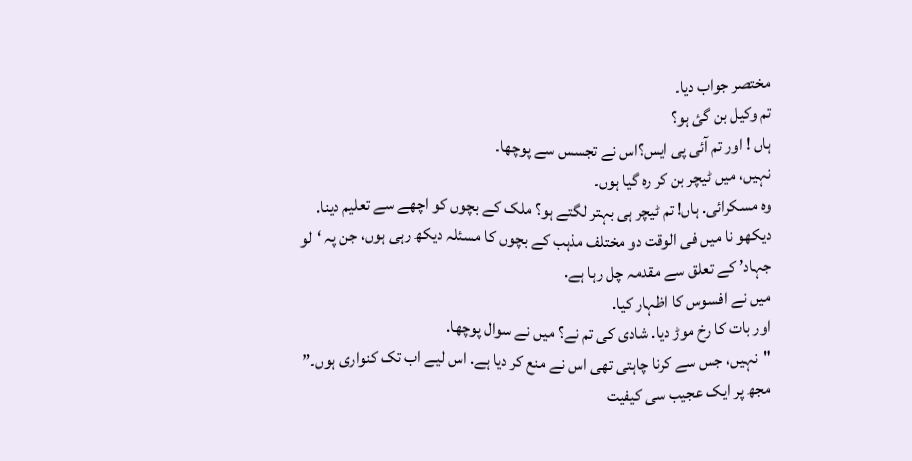مختصر جواب دیا۔
تم وکیل بن گئ ہو؟
ہاں ! اور تم آئی پی ایس؟اس نے تجسس سے پوچھا۔
نہیں، میں ٹیچر بن کر رہ گیا ہوں۔
وہ مسکرائی. ہاں! تم ٹیچر ہی بہتر لگتے ہو؟ ملک کے بچوں کو اچھے سے تعلیم دینا. دیکھو نا میں فی الوقت دو مختلف مذہب کے بچوں کا مسئلہ دیکھ رہی ہوں، جن پہ ‘لو جہاد’ کے تعلق سے مقدمہ چل رہا ہے.
میں نے افسوس کا اظہار کیا.
اور بات کا رخ موڑ دیا. شادی کی تم نے؟ میں نے سوال پوچھا.
"نہیں، جس سے کرنا چاہتی تھی اس نے منع کر دیا ہے. اس لیے اب تک کنواری ہوں۔”
مجھ پر ایک عجیب سی کیفیت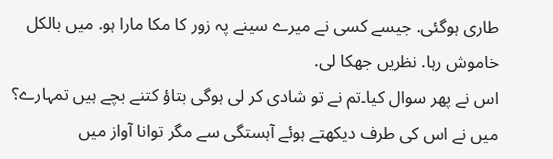طاری ہوگئی. جیسے کسی نے میرے سینے پہ زور کا مکا مارا ہو. میں بالکل خاموش رہا. نظریں جھکا لی.
اس نے پھر سوال کیا۔تم نے تو شادی کر لی ہوگی بتاؤ کتنے بچے ہیں تمہارے؟
میں نے اس کی طرف دیکھتے ہوئے آہستگی سے مگر توانا آواز میں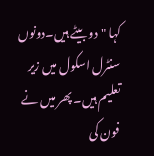کہا "دو بیٹے ہیں۔دونوں سنٹرل اسکول میں زیر تعلیم ہیں۔ پھر میں نے فون کی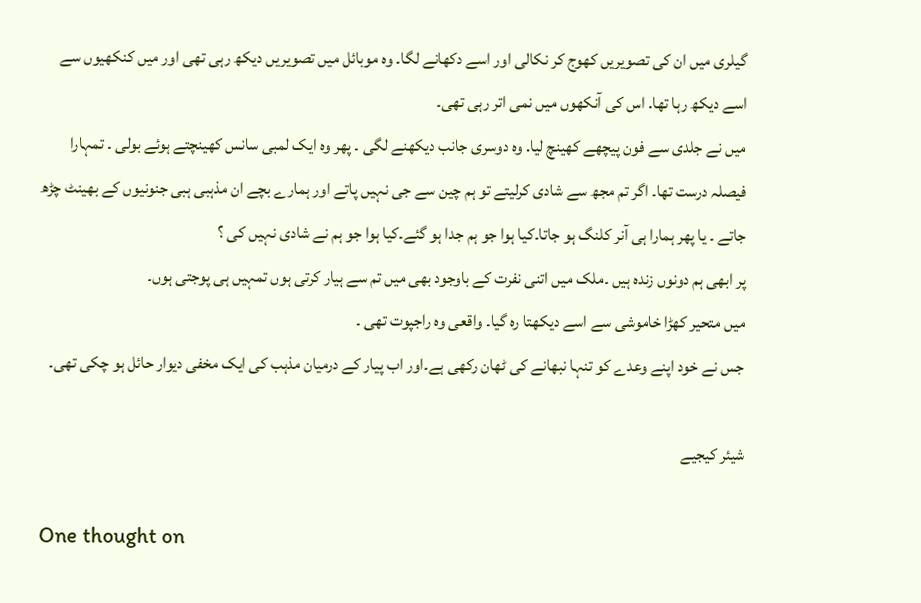گیلری میں ان کی تصویریں کھوج کر نکالی اور اسے دکھانے لگا۔ وہ موبائل میں تصویریں دیکھ رہی تھی اور میں کنکھیوں سے اسے دیکھ رہا تھا. اس کی آنکھوں میں نمی اتر رہی تھی۔
میں نے جلدی سے فون پیچھے کھینچ لیا. وہ دوسری جانب دیکھنے لگی ۔ پھر وہ ایک لمبی سانس کھینچتے ہوئے بولی ۔ تمہارا فیصلہ درست تھا۔ اگر تم مجھ سے شادی کرلیتے تو ہم چین سے جی نہیں پاتے اور ہمارے بچے ان مذہبی ہبی جنونیوں کے بھینٹ چڑھ جاتے ۔ یا پھر ہمارا ہی آنر کلنگ ہو جاتا۔کیا ہوا جو ہم جدا ہو گئے۔کیا ہوا جو ہم نے شادی نہیں کی ؟
پر ابھی ہم دونوں زندہ ہیں ۔ملک میں اتنی نفرت کے باوجود بھی میں تم سے ہیار کرتی ہوں تمہیں ہی پوجتی ہوں۔
میں متحیر کھڑا خاموشی سے اسے دیکھتا رہ گیا۔ واقعی وہ راجپوت تھی ۔
جس نے خود اپنے وعدے کو تنہا نبھانے کی ٹھان رکھی ہے۔اور اب پیار کے درمیان مذہب کی ایک مخفی دیوار حائل ہو چکی تھی۔

شیئر کیجیے

One thought on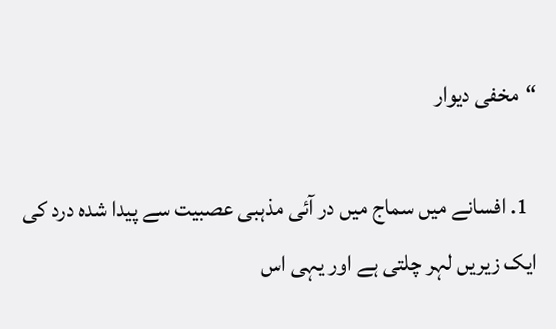“مخفی دیوار

  1. افسانے میں سماج میں در آئی مذہبی عصبیت سے پیدا شدہ درد کی ایک زیریں لہر چلتی ہے اور یہی اس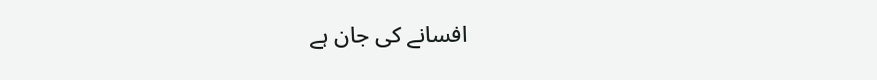افسانے کی جان ہے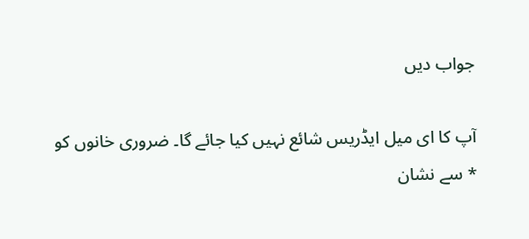جواب دیں

آپ کا ای میل ایڈریس شائع نہیں کیا جائے گا۔ ضروری خانوں کو * سے نشان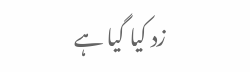زد کیا گیا ہے